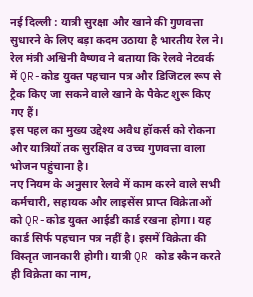नई दिल्ली : यात्री सुरक्षा और खाने की गुणवत्ता सुधारने के लिए बड़ा कदम उठाया है भारतीय रेल ने। रेल मंत्री अश्विनी वैष्णव ने बताया कि रेलवे नेटवर्क में QR-कोड युक्त पहचान पत्र और डिजिटल रूप से ट्रैक किए जा सकने वाले खाने के पैकेट शुरू किए गए हैं।
इस पहल का मुख्य उद्देश्य अवैध हॉकर्स को रोकना और यात्रियों तक सुरक्षित व उच्च गुणवत्ता वाला भोजन पहुंचाना है।
नए नियम के अनुसार रेलवे में काम करने वाले सभी कर्मचारी, सहायक और लाइसेंस प्राप्त विक्रेताओं को QR-कोड युक्त आईडी कार्ड रखना होगा। यह कार्ड सिर्फ पहचान पत्र नहीं है। इसमें विक्रेता की विस्तृत जानकारी होगी। यात्री QR कोड स्कैन करते ही विक्रेता का नाम,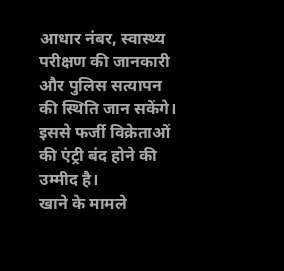आधार नंबर, स्वास्थ्य परीक्षण की जानकारी और पुलिस सत्यापन की स्थिति जान सकेंगे। इससे फर्जी विक्रेताओं की एंट्री बंद होने की उम्मीद है।
खाने के मामले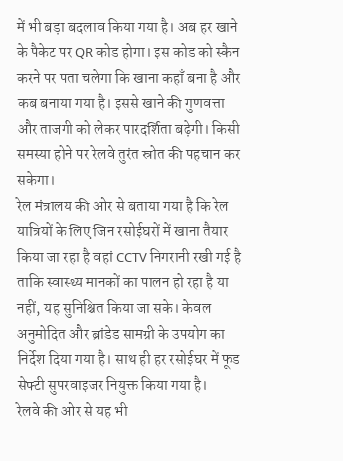में भी बड़ा बदलाव किया गया है। अब हर खाने के पैकेट पर QR कोड होगा। इस कोड को स्कैन करने पर पता चलेगा कि खाना कहाँ बना है और कब बनाया गया है। इससे खाने की गुणवत्ता और ताजगी को लेकर पारदर्शिता बढ़ेगी। किसी समस्या होने पर रेलवे तुरंत स्रोत की पहचान कर सकेगा।
रेल मंत्रालय की ओर से बताया गया है कि रेल यात्रियों के लिए जिन रसोईघरों में खाना तैयार किया जा रहा है वहां CCTV निगरानी रखी गई है ताकि स्वास्थ्य मानकों का पालन हो रहा है या नहीं, यह सुनिश्चित किया जा सके। केवल अनुमोदित और ब्रांडेड सामग्री के उपयोग का निर्देश दिया गया है। साथ ही हर रसोईघर में फूड सेफ्टी सुपरवाइजर नियुक्त किया गया है।
रेलवे की ओर से यह भी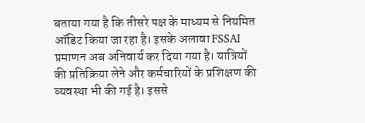बताया गया है कि तीसरे पक्ष के माध्यम से नियमित ऑडिट किया जा रहा है। इसके अलावा FSSAI प्रमाणन अब अनिवार्य कर दिया गया है। यात्रियों की प्रतिक्रिया लेने और कर्मचारियों के प्रशिक्षण की व्यवस्था भी की गई है। इससे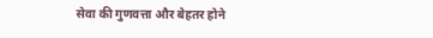सेवा की गुणवत्ता और बेहतर होने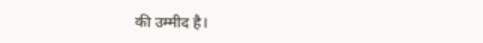की उम्मीद है।